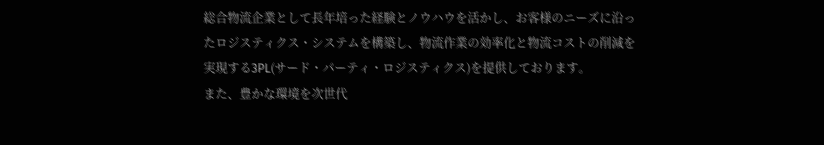総合物流企業として長年培った経験とノウハウを活かし、お客様のニーズに沿ったロジスティクス・システムを構築し、物流作業の効率化と物流コストの削減を実現する3PL(サード・パーティ・ロジスティクス)を提供しております。
また、豊かな環境を次世代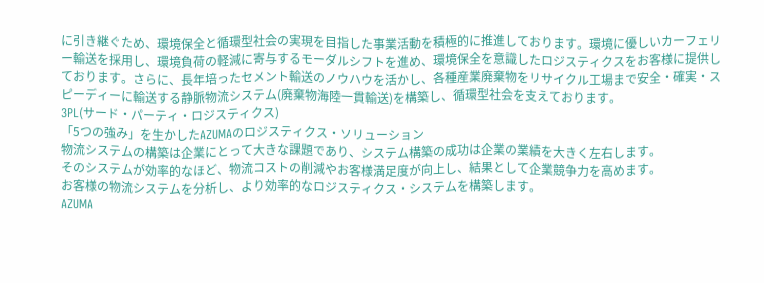に引き継ぐため、環境保全と循環型社会の実現を目指した事業活動を積極的に推進しております。環境に優しいカーフェリー輸送を採用し、環境負荷の軽減に寄与するモーダルシフトを進め、環境保全を意識したロジスティクスをお客様に提供しております。さらに、長年培ったセメント輸送のノウハウを活かし、各種産業廃棄物をリサイクル工場まで安全・確実・スピーディーに輸送する静脈物流システム(廃棄物海陸一貫輸送)を構築し、循環型社会を支えております。
3PL(サード・パーティ・ロジスティクス)
「5つの強み」を生かしたAZUMAのロジスティクス・ソリューション
物流システムの構築は企業にとって大きな課題であり、システム構築の成功は企業の業績を大きく左右します。
そのシステムが効率的なほど、物流コストの削減やお客様満足度が向上し、結果として企業競争力を高めます。
お客様の物流システムを分析し、より効率的なロジスティクス・システムを構築します。
AZUMA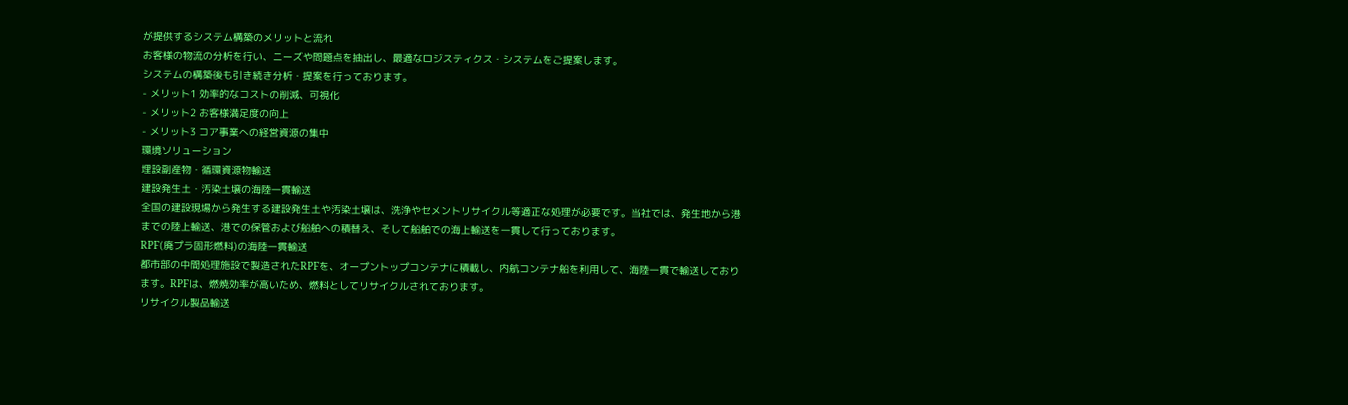が提供するシステム構築のメリットと流れ
お客様の物流の分析を行い、ニーズや問題点を抽出し、最適なロジスティクス・システムをご提案します。
システムの構築後も引き続き分析・提案を行っております。
- メリット1 効率的なコストの削減、可視化
- メリット2 お客様満足度の向上
- メリット3 コア事業への経営資源の集中
環境ソリューション
埋設副産物・循環資源物輸送
建設発生土・汚染土壌の海陸一貫輸送
全国の建設現場から発生する建設発生土や汚染土壌は、洗浄やセメントリサイクル等適正な処理が必要です。当社では、発生地から港までの陸上輸送、港での保管および船舶への積替え、そして船舶での海上輸送を一貫して行っております。
RPF(廃プラ固形燃料)の海陸一貫輸送
都市部の中間処理施設で製造されたRPFを、オープントップコンテナに積載し、内航コンテナ船を利用して、海陸一貫で輸送しております。RPFは、燃焼効率が高いため、燃料としてリサイクルされております。
リサイクル製品輸送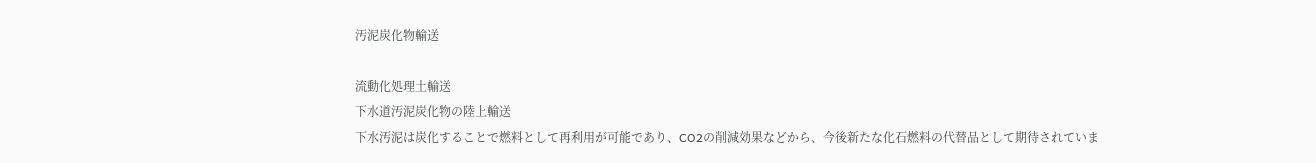汚泥炭化物輸送

流動化処理土輸送
下水道汚泥炭化物の陸上輸送
下水汚泥は炭化することで燃料として再利用が可能であり、CO2の削減効果などから、今後新たな化石燃料の代替品として期待されていま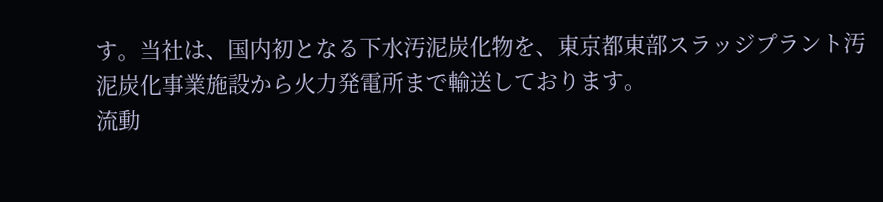す。当社は、国内初となる下水汚泥炭化物を、東京都東部スラッジプラント汚泥炭化事業施設から火力発電所まで輸送しております。
流動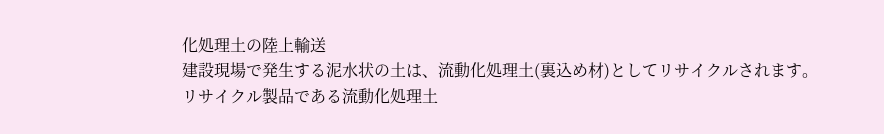化処理土の陸上輸送
建設現場で発生する泥水状の土は、流動化処理土(裏込め材)としてリサイクルされます。
リサイクル製品である流動化処理土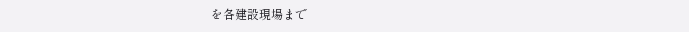を各建設現場まで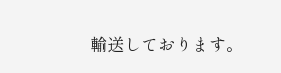輸送しております。